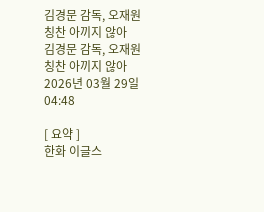김경문 감독, 오재원 칭찬 아끼지 않아
김경문 감독, 오재원 칭찬 아끼지 않아
2026년 03월 29일 04:48

[ 요약 ]
한화 이글스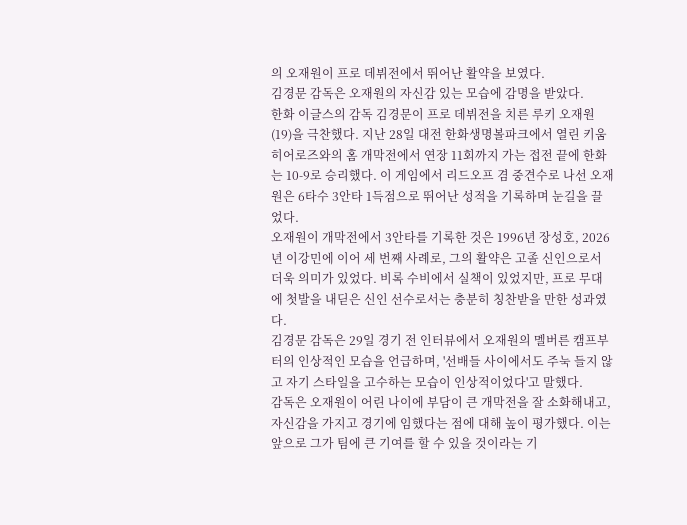의 오재원이 프로 데뷔전에서 뛰어난 활약을 보였다.
김경문 감독은 오재원의 자신감 있는 모습에 감명을 받았다.
한화 이글스의 감독 김경문이 프로 데뷔전을 치른 루키 오재원(19)을 극찬했다. 지난 28일 대전 한화생명볼파크에서 열린 키움 히어로즈와의 홈 개막전에서 연장 11회까지 가는 접전 끝에 한화는 10-9로 승리했다. 이 게임에서 리드오프 겸 중견수로 나선 오재원은 6타수 3안타 1득점으로 뛰어난 성적을 기록하며 눈길을 끌었다.
오재원이 개막전에서 3안타를 기록한 것은 1996년 장성호, 2026년 이강민에 이어 세 번째 사례로, 그의 활약은 고졸 신인으로서 더욱 의미가 있었다. 비록 수비에서 실책이 있었지만, 프로 무대에 첫발을 내딛은 신인 선수로서는 충분히 칭찬받을 만한 성과였다.
김경문 감독은 29일 경기 전 인터뷰에서 오재원의 멜버른 캠프부터의 인상적인 모습을 언급하며, '선배들 사이에서도 주눅 들지 않고 자기 스타일을 고수하는 모습이 인상적이었다'고 말했다.
감독은 오재원이 어린 나이에 부담이 큰 개막전을 잘 소화해내고, 자신감을 가지고 경기에 임했다는 점에 대해 높이 평가했다. 이는 앞으로 그가 팀에 큰 기여를 할 수 있을 것이라는 기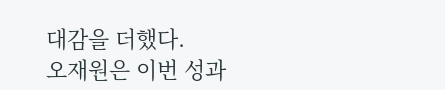대감을 더했다.
오재원은 이번 성과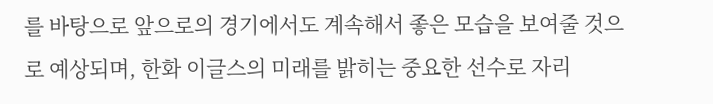를 바탕으로 앞으로의 경기에서도 계속해서 좋은 모습을 보여줄 것으로 예상되며, 한화 이글스의 미래를 밝히는 중요한 선수로 자리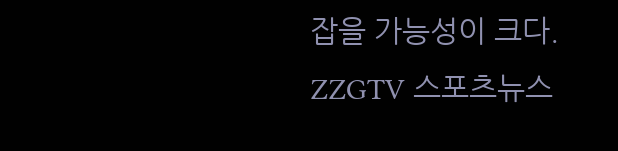잡을 가능성이 크다.
ZZGTV 스포츠뉴스